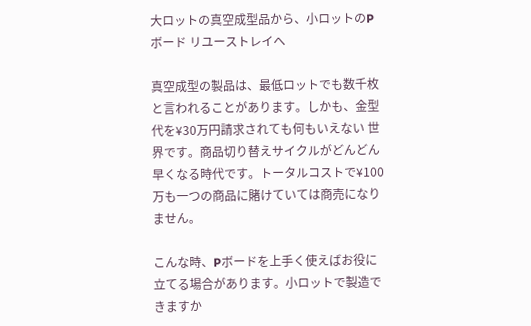大ロットの真空成型品から、小ロットのPボード リユーストレイへ

真空成型の製品は、最低ロットでも数千枚と言われることがあります。しかも、金型代を¥30万円請求されても何もいえない 世界です。商品切り替えサイクルがどんどん早くなる時代です。トータルコストで¥100万も一つの商品に賭けていては商売になりません。

こんな時、Pボードを上手く使えばお役に立てる場合があります。小ロットで製造できますか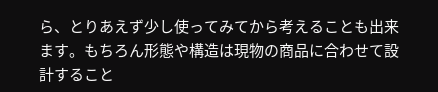ら、とりあえず少し使ってみてから考えることも出来ます。もちろん形態や構造は現物の商品に合わせて設計すること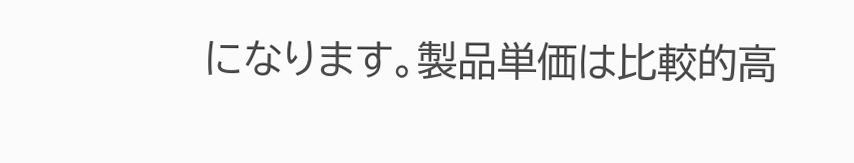になります。製品単価は比較的高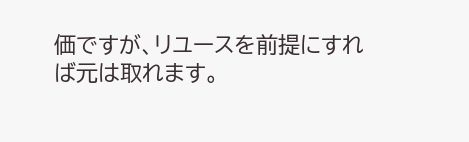価ですが、リユースを前提にすれば元は取れます。